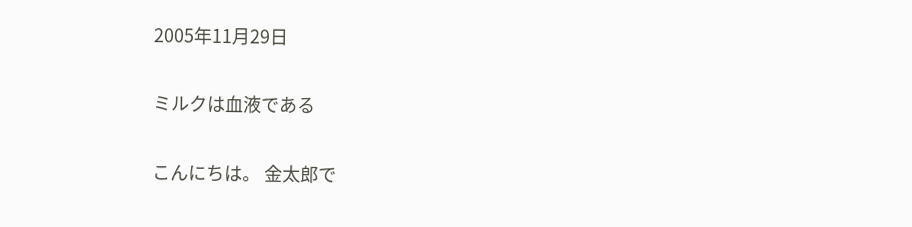2005年11月29日

ミルクは血液である

こんにちは。 金太郎で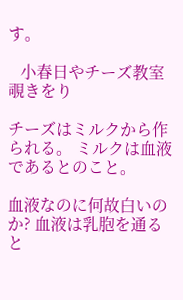す。

   小春日やチーズ教室覗きをり

チーズはミルクから作られる。 ミルクは血液であるとのこと。

血液なのに何故白いのか? 血液は乳胞を通ると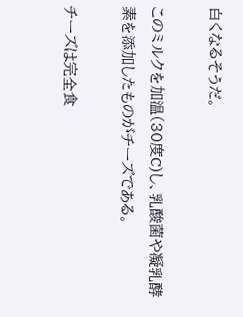白くなるそうだ。

このミルクを加温(30度C)し、乳酸菌や凝乳酵素を添加したものがチーズである。

チーズは完全食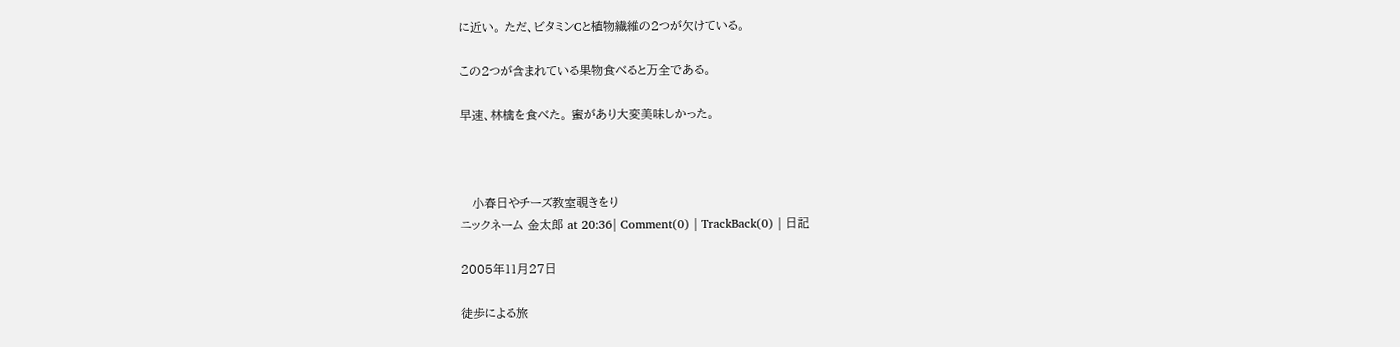に近い。 ただ、ビタミンCと植物繊維の2つが欠けている。

この2つが含まれている果物食べると万全である。

早速、林檎を食べた。 蜜があり大変美味しかった。



   小春日やチーズ教室覗きをり
ニックネーム 金太郎 at 20:36| Comment(0) | TrackBack(0) | 日記

2005年11月27日

徒歩による旅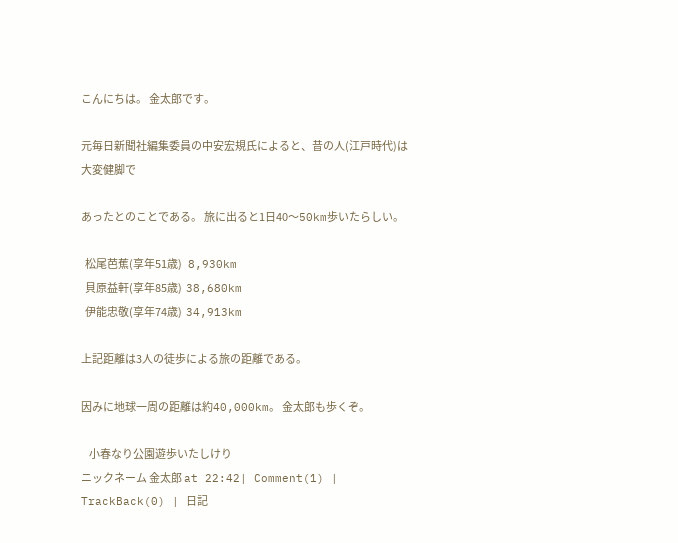こんにちは。 金太郎です。

元毎日新聞社編集委員の中安宏規氏によると、昔の人(江戸時代)は大変健脚で

あったとのことである。 旅に出ると1日40〜50km歩いたらしい。

  松尾芭蕉(享年51歳)   8,930km
  貝原益軒(享年85歳)  38,680km
  伊能忠敬(享年74歳)  34,913km

上記距離は3人の徒歩による旅の距離である。

因みに地球一周の距離は約40,000km。 金太郎も歩くぞ。

    小春なり公園遊歩いたしけり
ニックネーム 金太郎 at 22:42| Comment(1) | TrackBack(0) | 日記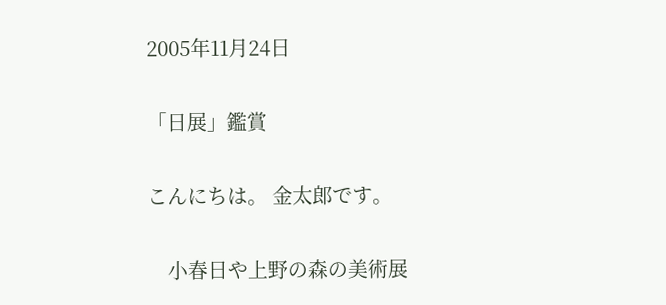2005年11月24日

「日展」鑑賞

こんにちは。 金太郎です。

    小春日や上野の森の美術展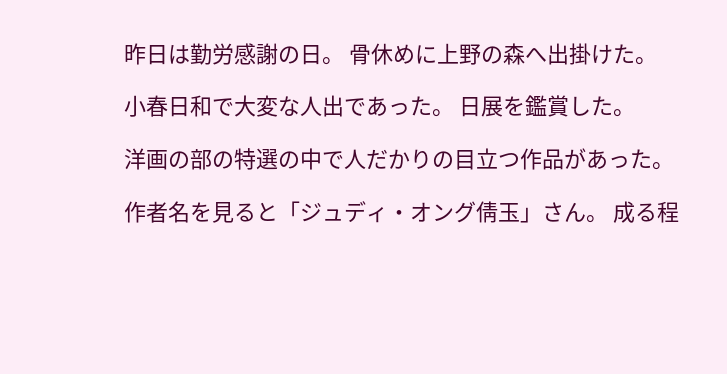昨日は勤労感謝の日。 骨休めに上野の森へ出掛けた。

小春日和で大変な人出であった。 日展を鑑賞した。

洋画の部の特選の中で人だかりの目立つ作品があった。

作者名を見ると「ジュディ・オング倩玉」さん。 成る程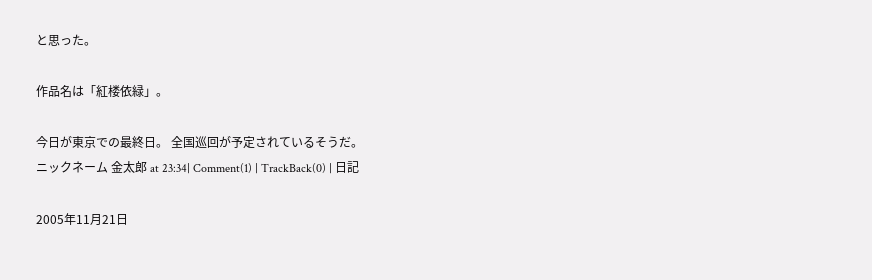と思った。

作品名は「紅楼依緑」。

今日が東京での最終日。 全国巡回が予定されているそうだ。
ニックネーム 金太郎 at 23:34| Comment(1) | TrackBack(0) | 日記

2005年11月21日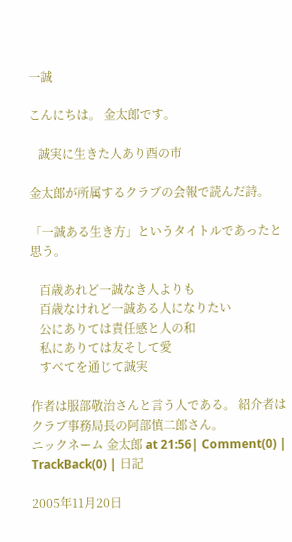一誠

こんにちは。 金太郎です。

   誠実に生きた人あり酉の市

金太郎が所属するクラブの会報で読んだ詩。

「一誠ある生き方」というタイトルであったと思う。

   百歳あれど一誠なき人よりも
   百歳なけれど一誠ある人になりたい
   公にありては責任感と人の和
   私にありては友そして愛
   すべてを通じて誠実

作者は服部敬治さんと言う人である。 紹介者はクラブ事務局長の阿部慎二郎さん。
ニックネーム 金太郎 at 21:56| Comment(0) | TrackBack(0) | 日記

2005年11月20日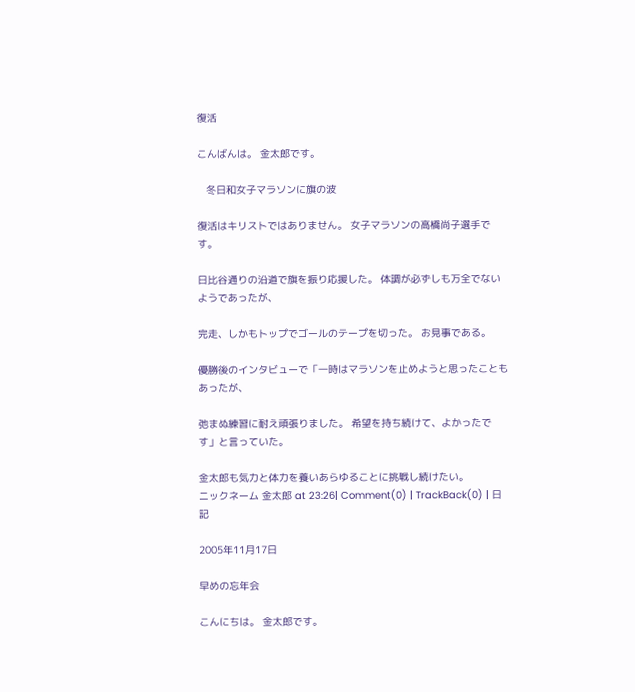復活

こんばんは。 金太郎です。

   冬日和女子マラソンに旗の波

復活はキリストではありません。 女子マラソンの高橋尚子選手です。

日比谷通りの沿道で旗を振り応援した。 体調が必ずしも万全でないようであったが、

完走、しかもトップでゴールのテープを切った。 お見事である。

優勝後のインタビューで「一時はマラソンを止めようと思ったこともあったが、

弛まぬ練習に耐え頑張りました。 希望を持ち続けて、よかったです」と言っていた。

金太郎も気力と体力を養いあらゆることに挑戦し続けたい。
ニックネーム 金太郎 at 23:26| Comment(0) | TrackBack(0) | 日記

2005年11月17日

早めの忘年会

こんにちは。 金太郎です。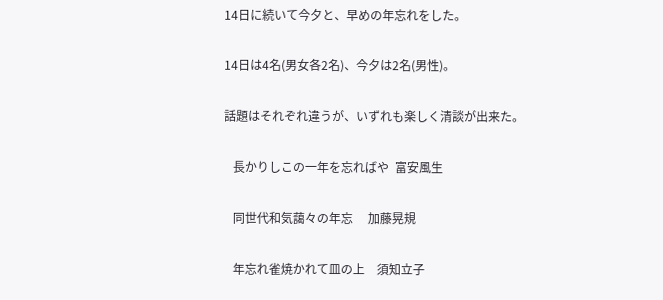14日に続いて今夕と、早めの年忘れをした。

14日は4名(男女各2名)、今夕は2名(男性)。

話題はそれぞれ違うが、いずれも楽しく清談が出来た。

   長かりしこの一年を忘ればや  富安風生

   同世代和気藹々の年忘     加藤晃規

   年忘れ雀焼かれて皿の上    須知立子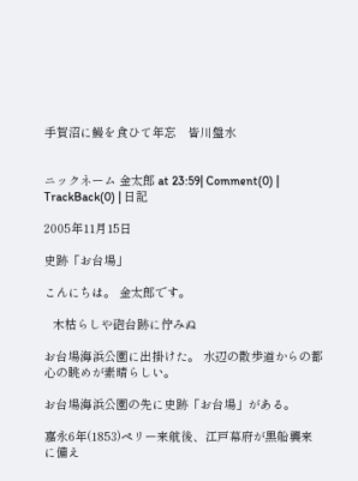手賀沼に鰻を食ひて年忘    皆川盤水


ニックネーム 金太郎 at 23:59| Comment(0) | TrackBack(0) | 日記

2005年11月15日

史跡「お台場」

こんにちは。 金太郎です。

   木枯らしや砲台跡に佇みぬ

お台場海浜公園に出掛けた。 水辺の散歩道からの都心の眺めが素晴らしい。

お台場海浜公園の先に史跡「お台場」がある。

嘉永6年(1853)ペリー来航後、江戸幕府が黒船襲来に備え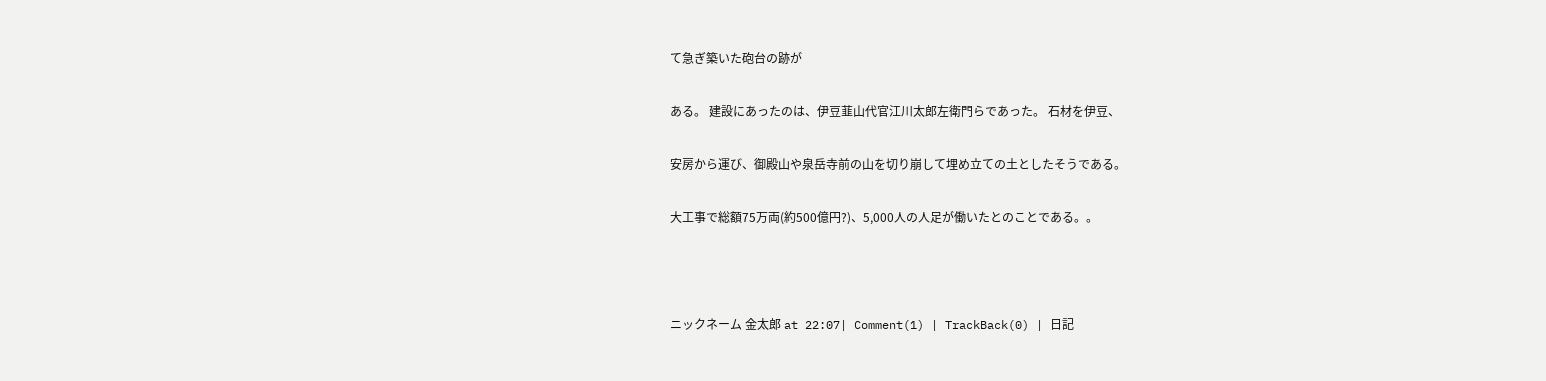て急ぎ築いた砲台の跡が

ある。 建設にあったのは、伊豆韮山代官江川太郎左衛門らであった。 石材を伊豆、

安房から運び、御殿山や泉岳寺前の山を切り崩して埋め立ての土としたそうである。

大工事で総額75万両(約500億円?)、5,000人の人足が働いたとのことである。。



ニックネーム 金太郎 at 22:07| Comment(1) | TrackBack(0) | 日記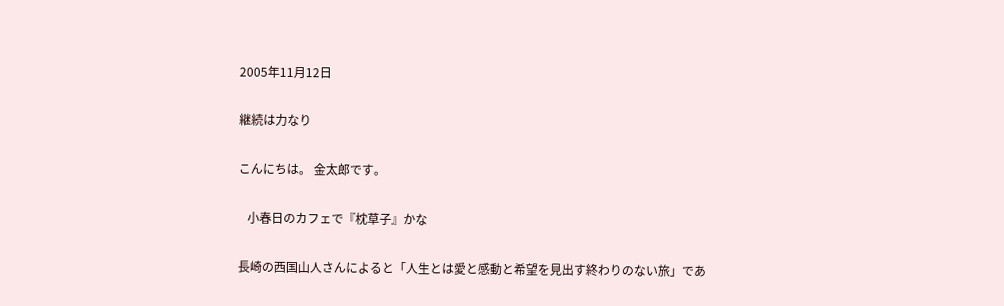2005年11月12日

継続は力なり

こんにちは。 金太郎です。

   小春日のカフェで『枕草子』かな

長崎の西国山人さんによると「人生とは愛と感動と希望を見出す終わりのない旅」であ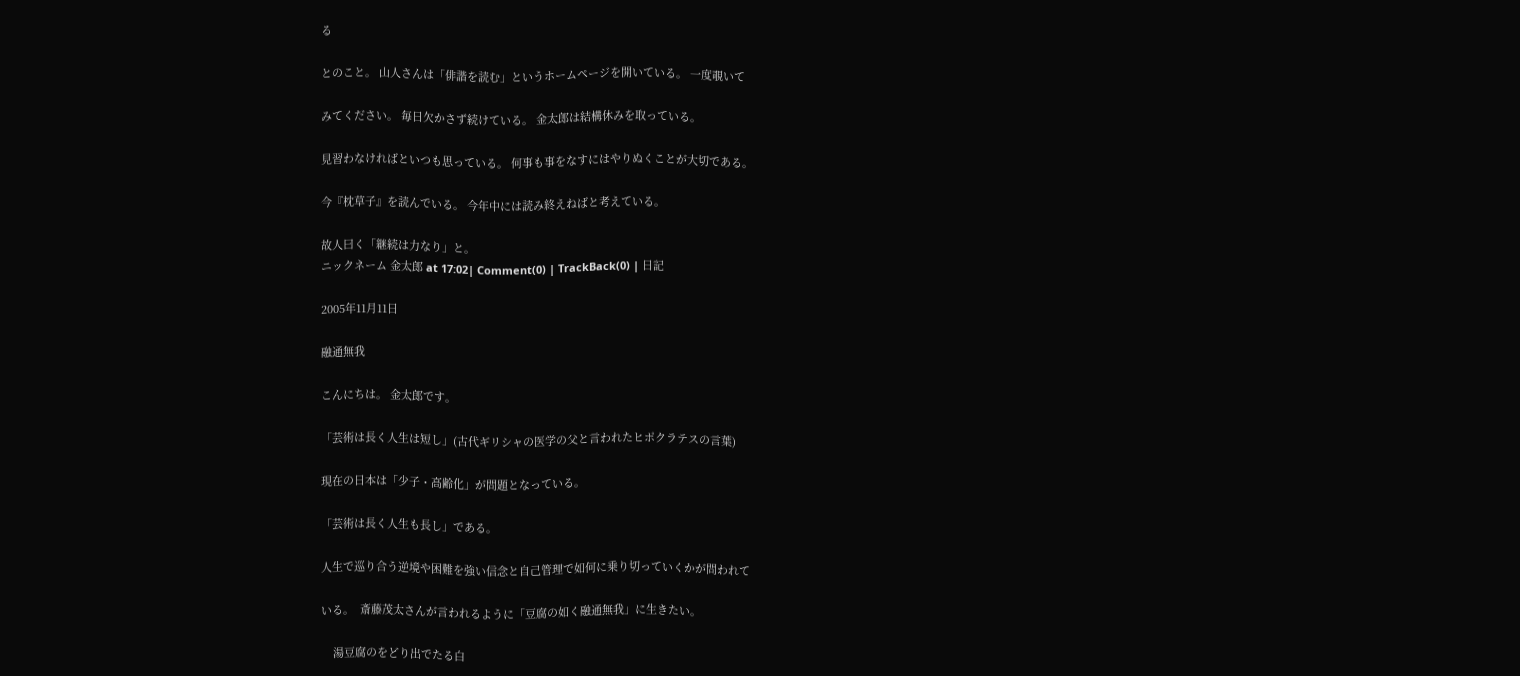る

とのこと。 山人さんは「俳諧を読む」というホームページを開いている。 一度覗いて

みてください。 毎日欠かさず続けている。 金太郎は結構休みを取っている。

見習わなければといつも思っている。 何事も事をなすにはやりぬくことが大切である。

今『枕草子』を読んでいる。 今年中には読み終えねばと考えている。

故人曰く「継続は力なり」と。
ニックネーム 金太郎 at 17:02| Comment(0) | TrackBack(0) | 日記

2005年11月11日

融通無我

こんにちは。 金太郎です。

「芸術は長く人生は短し」(古代ギリシャの医学の父と言われたヒポクラテスの言葉)

現在の日本は「少子・高齢化」が問題となっている。

「芸術は長く人生も長し」である。

人生で巡り合う逆境や困難を強い信念と自己管理で如何に乗り切っていくかが問われて

いる。  斎藤茂太さんが言われるように「豆腐の如く融通無我」に生きたい。

    湯豆腐のをどり出でたる白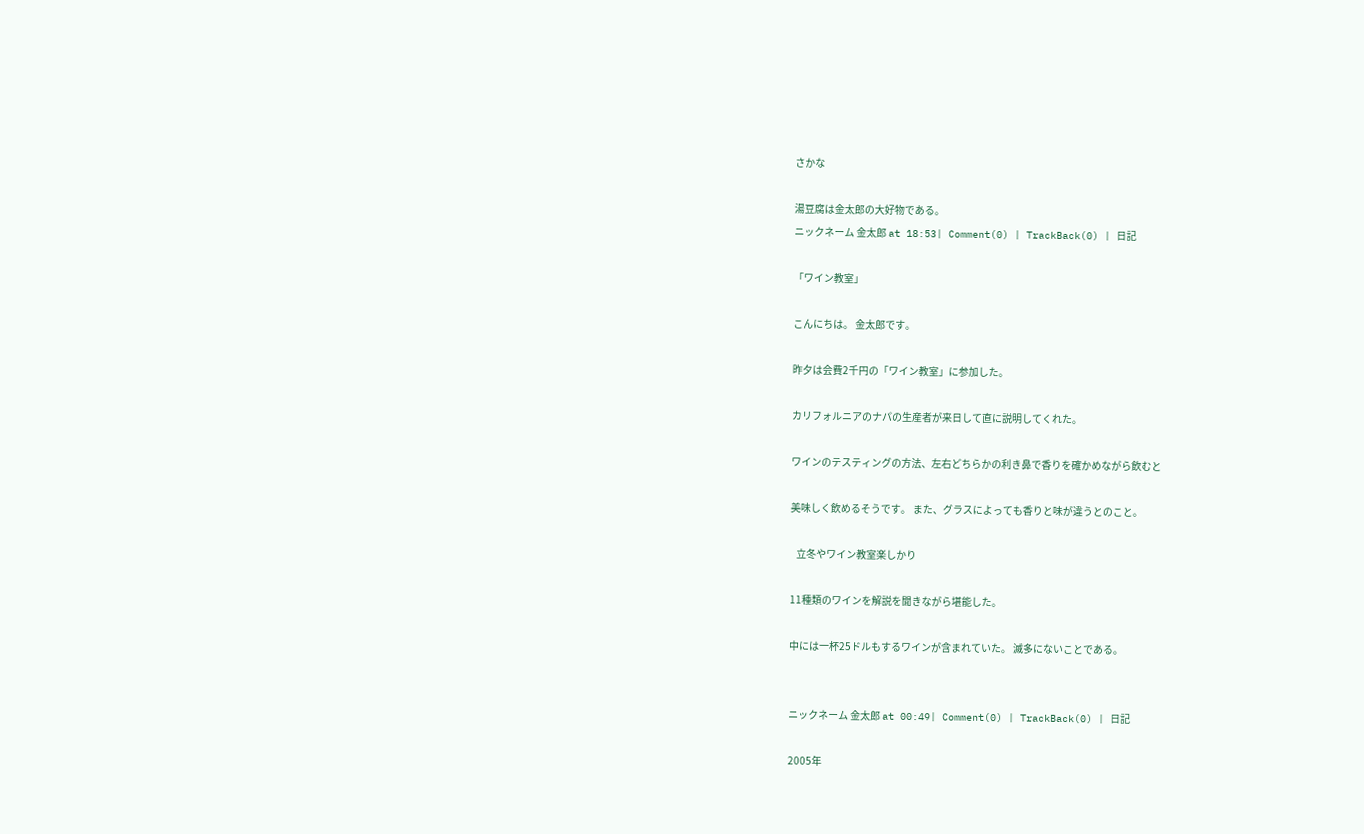さかな

湯豆腐は金太郎の大好物である。
ニックネーム 金太郎 at 18:53| Comment(0) | TrackBack(0) | 日記

「ワイン教室」

こんにちは。 金太郎です。

昨夕は会費2千円の「ワイン教室」に参加した。

カリフォルニアのナパの生産者が来日して直に説明してくれた。

ワインのテスティングの方法、左右どちらかの利き鼻で香りを確かめながら飲むと

美味しく飲めるそうです。 また、グラスによっても香りと味が違うとのこと。

   立冬やワイン教室楽しかり

11種類のワインを解説を聞きながら堪能した。

中には一杯25ドルもするワインが含まれていた。 滅多にないことである。


ニックネーム 金太郎 at 00:49| Comment(0) | TrackBack(0) | 日記

2005年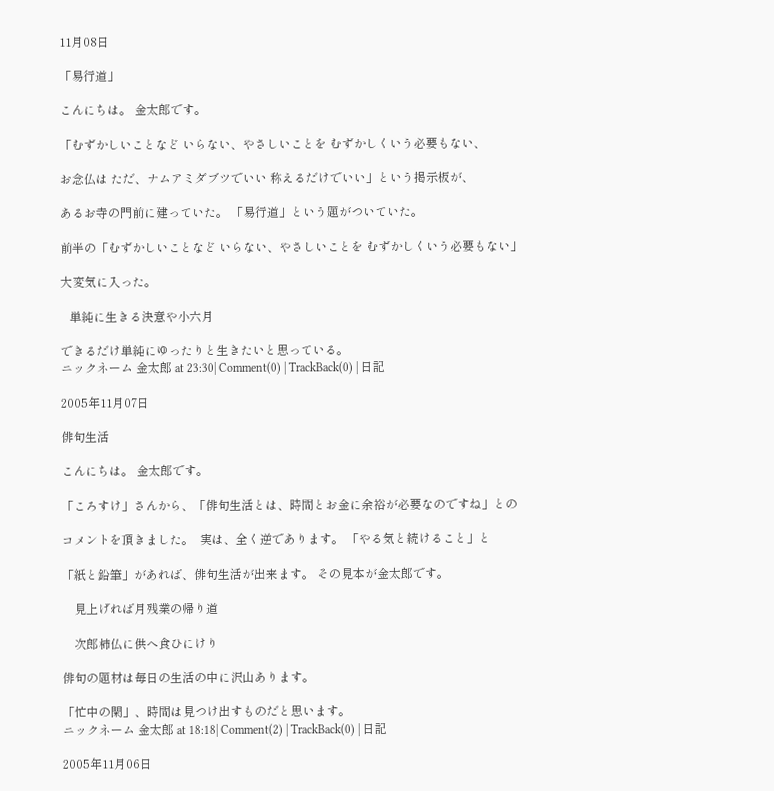11月08日

「易行道」

こんにちは。 金太郎です。

「むずかしいことなど いらない、やさしいことを むずかしくいう必要もない、

お念仏は ただ、ナムアミダブツでいい 称えるだけでいい」という掲示板が、

あるお寺の門前に建っていた。 「易行道」という題がついていた。

前半の「むずかしいことなど いらない、やさしいことを むずかしくいう必要もない」

大変気に入った。

   単純に生きる決意や小六月

できるだけ単純にゆったりと生きたいと思っている。
ニックネーム 金太郎 at 23:30| Comment(0) | TrackBack(0) | 日記

2005年11月07日

俳句生活

こんにちは。 金太郎です。

「ころすけ」さんから、「俳句生活とは、時間とお金に余裕が必要なのですね」との

コメントを頂きました。  実は、全く逆であります。 「やる気と続けること」と

「紙と鉛筆」があれば、俳句生活が出来ます。 その見本が金太郎です。

    見上げれば月残業の帰り道

    次郎柿仏に供へ食ひにけり

俳句の題材は毎日の生活の中に沢山あります。

「忙中の閑」、時間は見つけ出すものだと思います。
ニックネーム 金太郎 at 18:18| Comment(2) | TrackBack(0) | 日記

2005年11月06日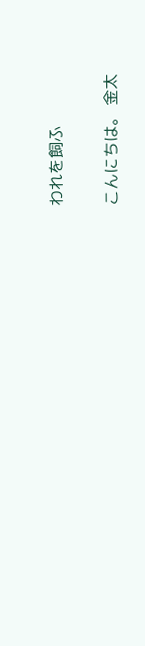われを飼ふ

こんにちは。 金太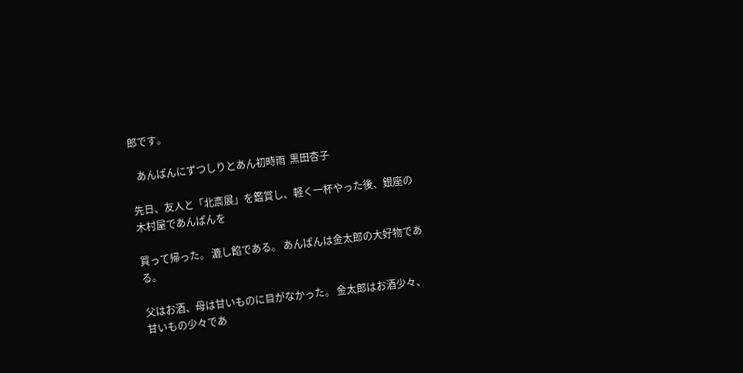郎です。

   あんぱんにずつしりとあん初時雨  黒田杏子

先日、友人と「北斎展」を鑑賞し、軽く一杯やった後、銀座の木村屋であんぱんを

買って帰った。 漉し餡である。 あんぱんは金太郎の大好物である。

父はお酒、母は甘いものに目がなかった。 金太郎はお酒少々、甘いもの少々であ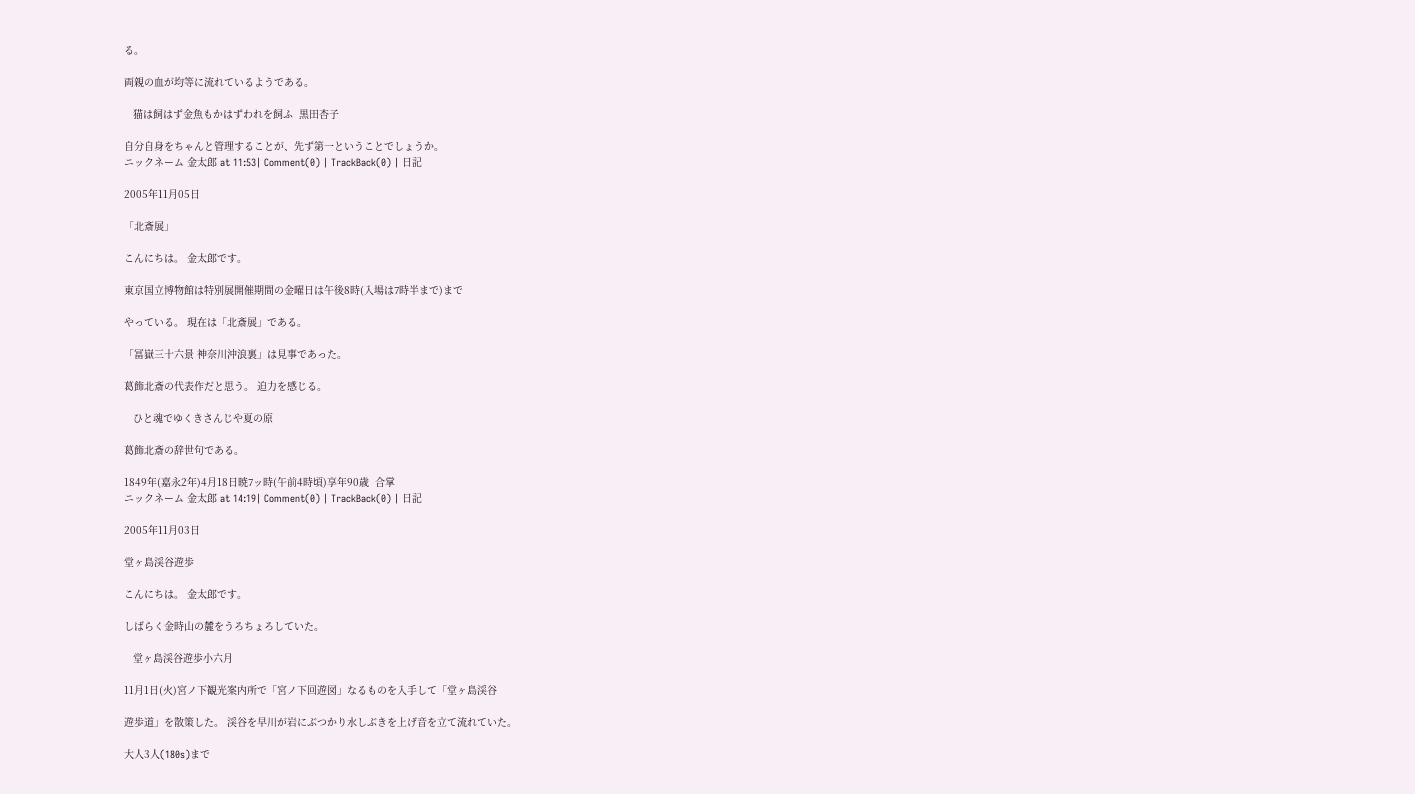る。

両親の血が均等に流れているようである。

   猫は飼はず金魚もかはずわれを飼ふ  黒田杏子

自分自身をちゃんと管理することが、先ず第一ということでしょうか。
ニックネーム 金太郎 at 11:53| Comment(0) | TrackBack(0) | 日記

2005年11月05日

「北斎展」

こんにちは。 金太郎です。

東京国立博物館は特別展開催期間の金曜日は午後8時(入場は7時半まで)まで

やっている。 現在は「北斎展」である。

「冨嶽三十六景 神奈川沖浪裏」は見事であった。

葛飾北斎の代表作だと思う。 迫力を感じる。

   ひと魂でゆくきさんじや夏の原

葛飾北斎の辞世句である。

1849年(嘉永2年)4月18日暁7ッ時(午前4時頃)享年90歳  合掌
ニックネーム 金太郎 at 14:19| Comment(0) | TrackBack(0) | 日記

2005年11月03日

堂ヶ島渓谷遊歩

こんにちは。 金太郎です。

しばらく金時山の麓をうろちょろしていた。

   堂ヶ島渓谷遊歩小六月

11月1日(火)宮ノ下観光案内所で「宮ノ下回遊図」なるものを入手して「堂ヶ島渓谷

遊歩道」を散策した。 渓谷を早川が岩にぶつかり水しぶきを上げ音を立て流れていた。

大人3人(180s)まで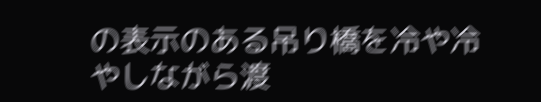の表示のある吊り橋を冷や冷やしながら渡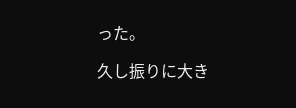った。

久し振りに大き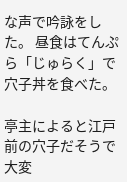な声で吟詠をした。 昼食はてんぷら「じゅらく」で穴子丼を食べた。

亭主によると江戸前の穴子だそうで大変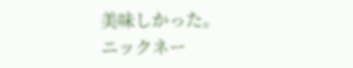美味しかった。
ニックネー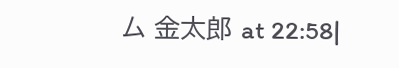ム 金太郎 at 22:58|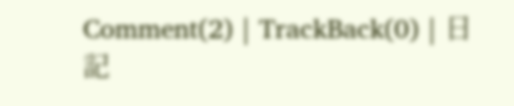Comment(2) | TrackBack(0) | 日記